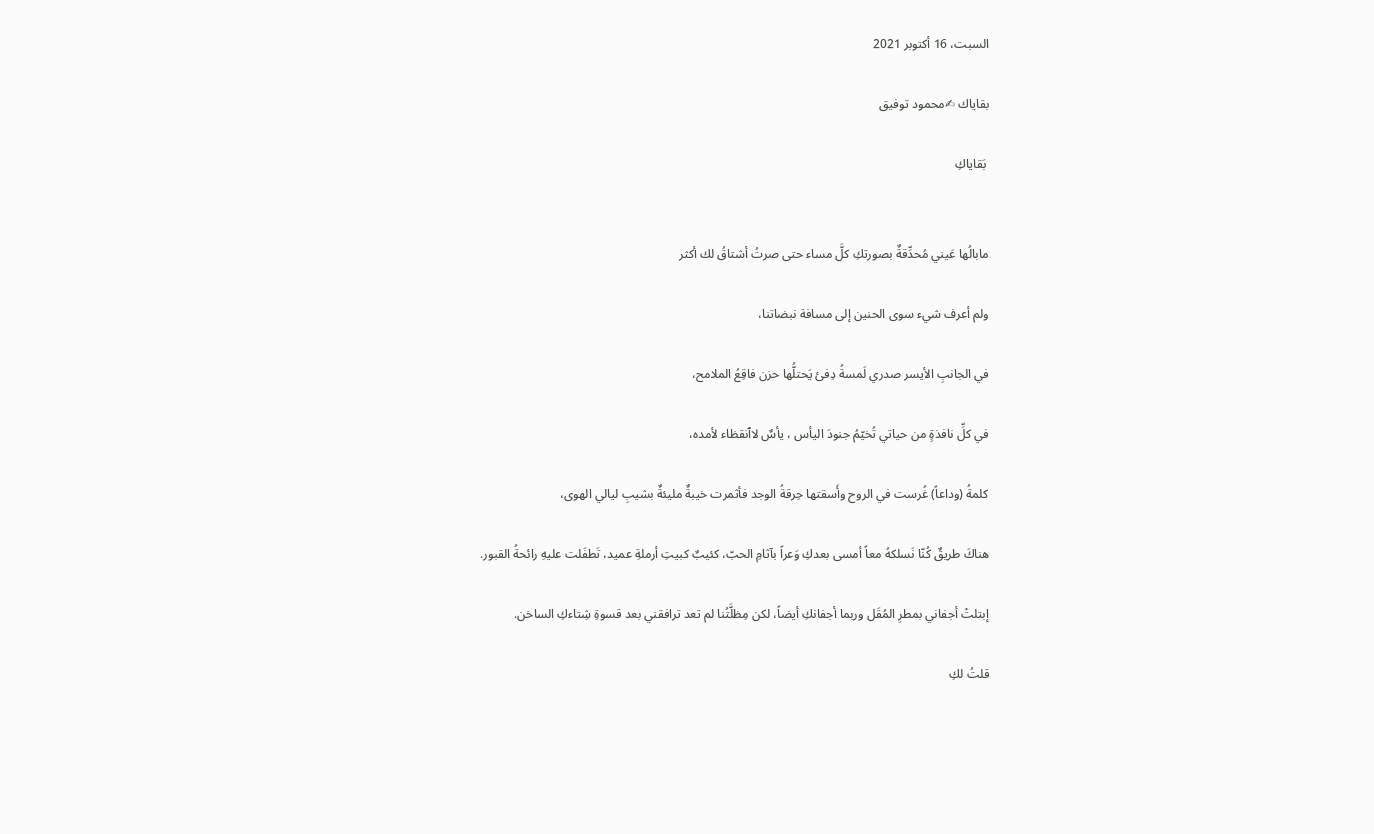السبت، 16 أكتوبر 2021

بقاياك ✍محمود توفيق

 بَقاياكِ


مابالُها عَيني مُحدِّقةٌ بصورتكِ كلَّ مساء حتى صرتُ أشتاقُ لك أكثر

ولم أعرف شيء سوى الحنين إلى مسافة نبضاتنا،

في الجانبِ الأيسر صدري لَمسةُ دِفئ يَحتلُّها حزن فاقِعُ الملامح،

في كلِّ نافذةٍ من حياتي تُخيّمُ جنودَ اليأس ، يأسٌ لاٱنقظاء لأمده،

كلمةُ (وداعاً) غُرست في الروح وأَسقتها حِرقةُ الوجد فأثمرت خيبةٌ مليئةٌ بشيبِ ليالي الهوى،

هناكَ طريقٌ كُنّا نَسلكهُ معاً أمسى بعدكِ وَعراً بآثامِ الحبّ، كئيبٌ كبيتِ أرملةِ عميد، تَطفَلت عليهِ رائحةُ القبور.

إبتلتْ أجفاني بمطرِ المُقَل وربما أجفانكِ أيضاً، لكن مِظلَّتُنا لم تعد ترافقني بعد قسوةِ شِتاءكِ الساخن.

قلتُ لكِ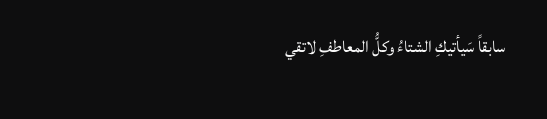سابقاً سَيأتيكِ الشتاءُ وكلُّ المعاطفِ لاتقي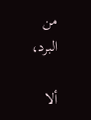من البرد،

ألا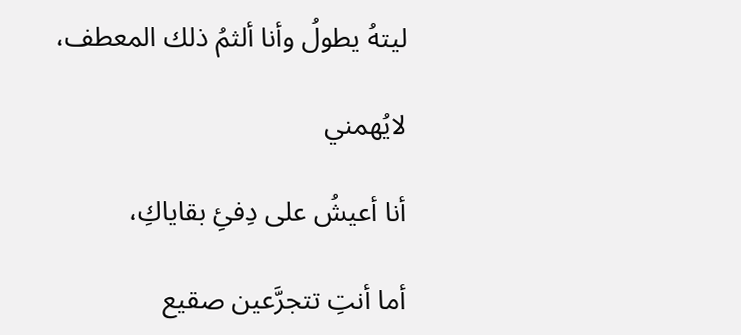ليتهُ يطولُ وأنا ألثمُ ذلك المعطف،

لايُهمني

أنا أعيشُ على دِفئِ بقاياكِ،

أما أنتِ تتجرَّعين صقيع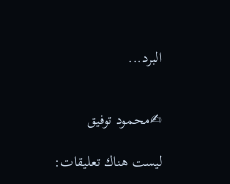البرد...


✍محمود توفيق

ليست هناك تعليقات: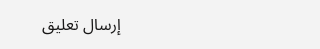إرسال تعليق